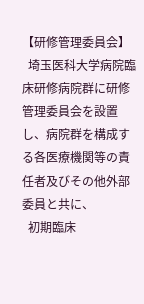【研修管理委員会】
  埼玉医科大学病院臨床研修病院群に研修管理委員会を設置し、病院群を構成する各医療機関等の責任者及びその他外部委員と共に、
  初期臨床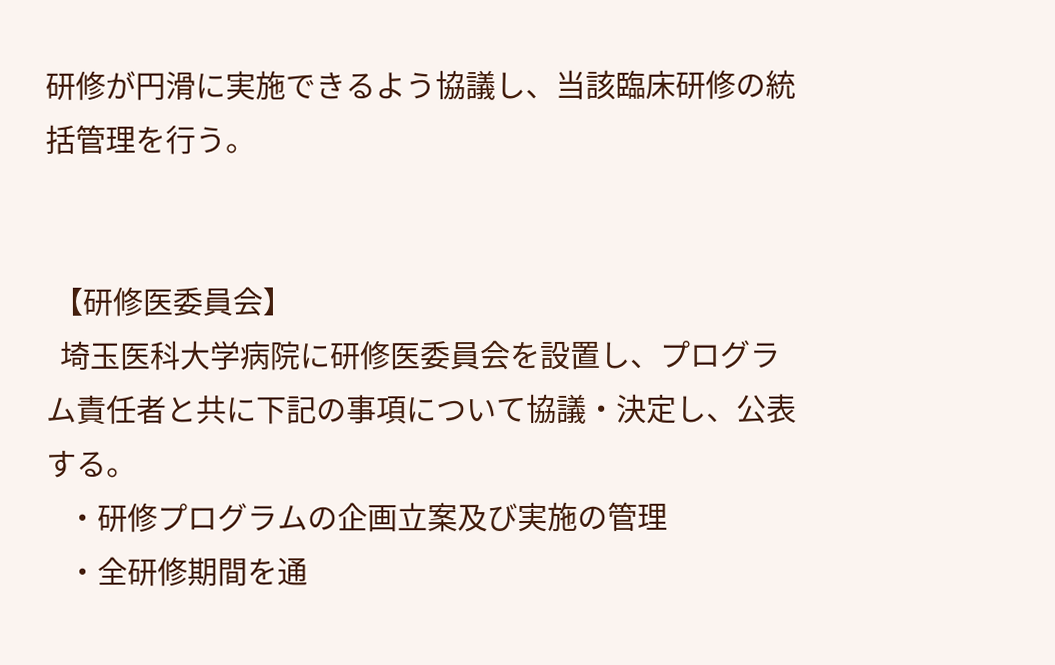研修が円滑に実施できるよう協議し、当該臨床研修の統括管理を行う。


 【研修医委員会】
  埼玉医科大学病院に研修医委員会を設置し、プログラム責任者と共に下記の事項について協議・決定し、公表する。
   ・研修プログラムの企画立案及び実施の管理
   ・全研修期間を通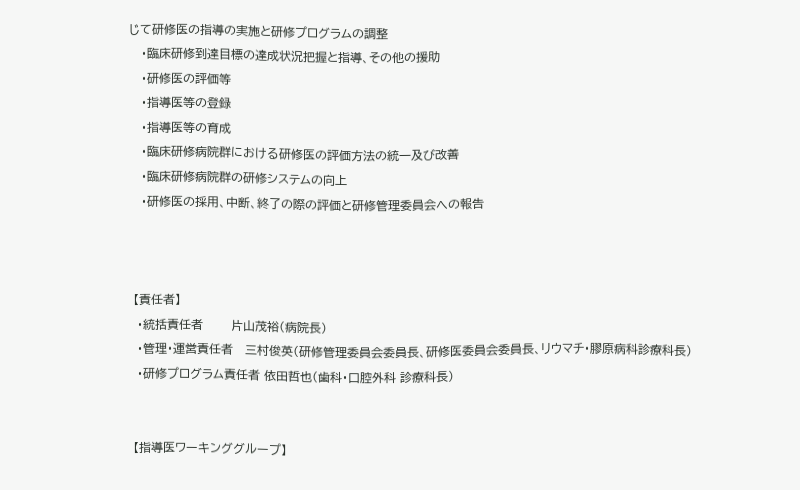じて研修医の指導の実施と研修プログラムの調整
   ・臨床研修到達目標の達成状況把握と指導、その他の援助
   ・研修医の評価等
   ・指導医等の登録
   ・指導医等の育成
   ・臨床研修病院群における研修医の評価方法の統一及び改善
   ・臨床研修病院群の研修システムの向上
   ・研修医の採用、中断、終了の際の評価と研修管理委員会への報告



 【責任者】
  ・統括責任者       片山茂裕(病院長)
  ・管理・運営責任者   三村俊英(研修管理委員会委員長、研修医委員会委員長、リウマチ・膠原病科診療科長)
  ・研修プログラム責任者 依田哲也(歯科・口腔外科 診療科長)


 【指導医ワーキンググループ】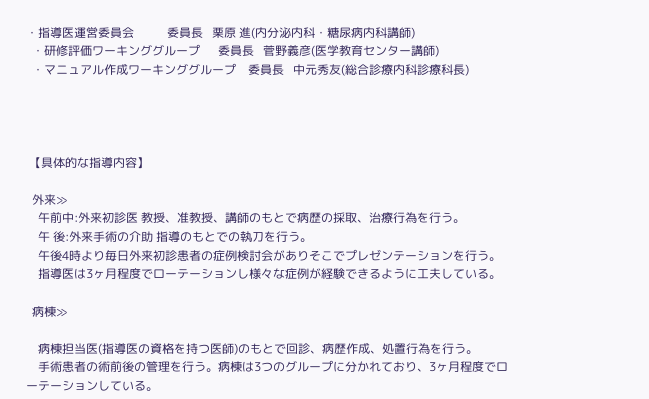・指導医運営委員会           委員長   栗原 進(内分泌内科・糖尿病内科講師)
  ・研修評価ワーキンググループ      委員長   菅野義彦(医学教育センター講師)
  ・マニュアル作成ワーキンググループ    委員長   中元秀友(総合診療内科診療科長)




 【具体的な指導内容】

  外来≫
    午前中:外来初診医 教授、准教授、講師のもとで病歴の採取、治療行為を行う。
    午 後:外来手術の介助 指導のもとでの執刀を行う。
    午後4時より毎日外来初診患者の症例検討会がありそこでプレゼンテーションを行う。
    指導医は3ヶ月程度でローテーションし様々な症例が経験できるように工夫している。

  病棟≫

    病棟担当医(指導医の資格を持つ医師)のもとで回診、病歴作成、処置行為を行う。
    手術患者の術前後の管理を行う。病棟は3つのグループに分かれており、3ヶ月程度でローテーションしている。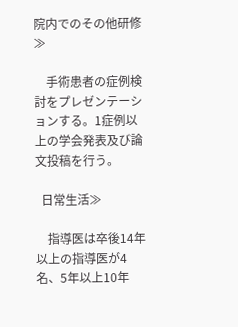院内でのその他研修≫

    手術患者の症例検討をプレゼンテーションする。1症例以上の学会発表及び論文投稿を行う。

  日常生活≫

    指導医は卒後14年以上の指導医が4名、5年以上10年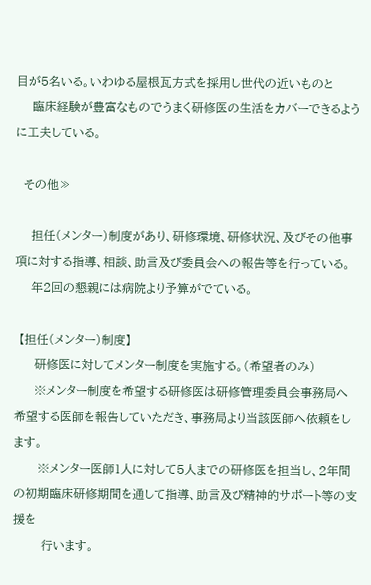目が5名いる。いわゆる屋根瓦方式を採用し世代の近いものと
    臨床経験が豊富なものでうまく研修医の生活をカバーできるように工夫している。

  その他≫

    担任(メンター)制度があり、研修環境、研修状況、及びその他事項に対する指導、相談、助言及び委員会への報告等を行っている。
    年2回の懇親には病院より予算がでている。

 【担任(メンター)制度】
     研修医に対してメンター制度を実施する。(希望者のみ)
     ※メンター制度を希望する研修医は研修管理委員会事務局へ希望する医師を報告していただき、事務局より当該医師へ依頼をします。
      ※メンター医師1人に対して5人までの研修医を担当し、2年間の初期臨床研修期間を通して指導、助言及び精神的サポート等の支援を
       行います。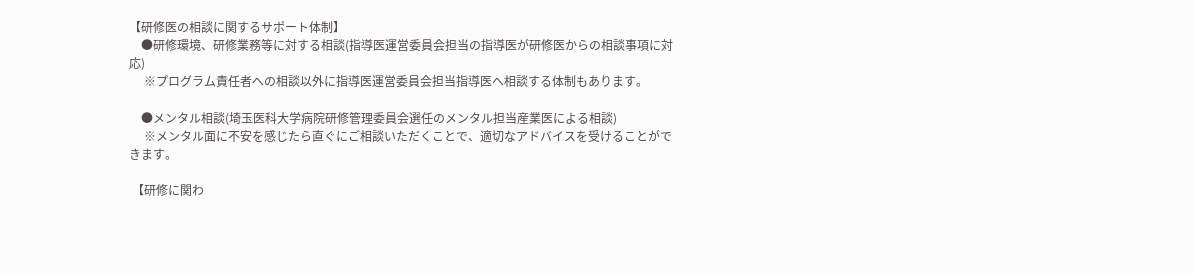【研修医の相談に関するサポート体制】
    ●研修環境、研修業務等に対する相談(指導医運営委員会担当の指導医が研修医からの相談事項に対応)
     ※プログラム責任者への相談以外に指導医運営委員会担当指導医へ相談する体制もあります。

    ●メンタル相談(埼玉医科大学病院研修管理委員会選任のメンタル担当産業医による相談)
     ※メンタル面に不安を感じたら直ぐにご相談いただくことで、適切なアドバイスを受けることができます。

 【研修に関わ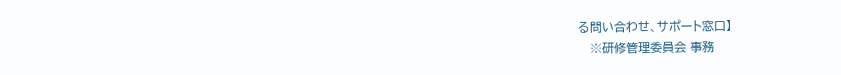る問い合わせ、サポート窓口】
   ※研修管理委員会 事務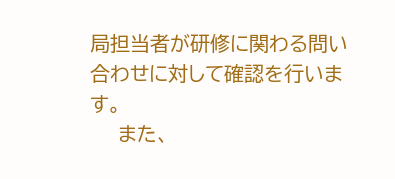局担当者が研修に関わる問い合わせに対して確認を行います。
    また、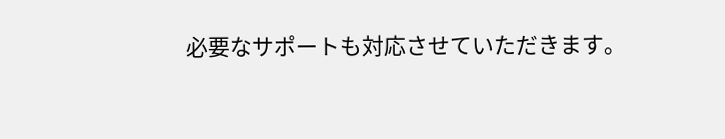必要なサポートも対応させていただきます。